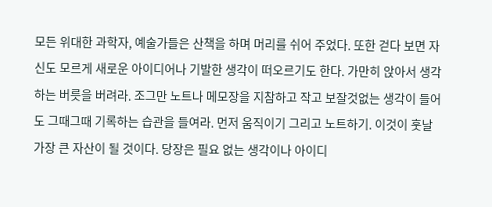모든 위대한 과학자, 예술가들은 산책을 하며 머리를 쉬어 주었다. 또한 걷다 보면 자신도 모르게 새로운 아이디어나 기발한 생각이 떠오르기도 한다. 가만히 앉아서 생각하는 버릇을 버려라. 조그만 노트나 메모장을 지참하고 작고 보잘것없는 생각이 들어도 그때그때 기록하는 습관을 들여라. 먼저 움직이기 그리고 노트하기. 이것이 훗날 가장 큰 자산이 될 것이다. 당장은 필요 없는 생각이나 아이디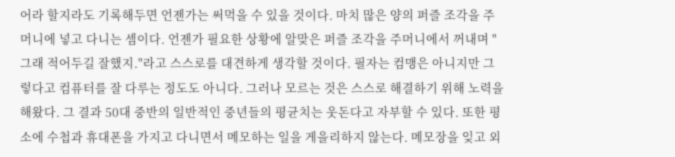어라 할지라도 기록해두면 언젠가는 써먹을 수 있을 것이다. 마치 많은 양의 퍼즐 조각을 주머니에 넣고 다니는 셈이다. 언젠가 필요한 상황에 알맞은 퍼즐 조각을 주머니에서 꺼내며 "그래 적어두길 잘했지."라고 스스로를 대견하게 생각할 것이다. 필자는 컴맹은 아니지만 그렇다고 컴퓨터를 잘 다루는 정도도 아니다. 그러나 모르는 것은 스스로 해결하기 위해 노력을 해왔다. 그 결과 50대 중반의 일반적인 중년들의 평균치는 웃돈다고 자부할 수 있다. 또한 평소에 수첩과 휴대폰을 가지고 다니면서 메모하는 일을 게을리하지 않는다. 메모장을 잊고 외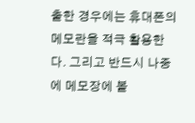출한 경우에는 휴대폰의 메모란을 적극 활용한다. 그리고 반드시 나중에 메모장에 볼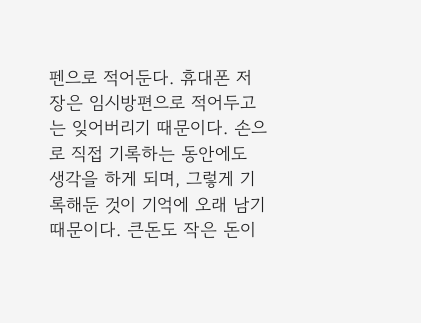펜으로 적어둔다. 휴대폰 저장은 임시방편으로 적어두고는 잊어버리기 때문이다. 손으로 직접 기록하는 동안에도 생각을 하게 되며, 그렇게 기록해둔 것이 기억에 오래 남기 때문이다. 큰돈도 작은 돈이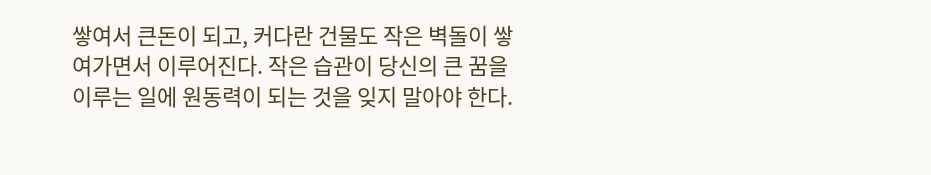쌓여서 큰돈이 되고, 커다란 건물도 작은 벽돌이 쌓여가면서 이루어진다. 작은 습관이 당신의 큰 꿈을 이루는 일에 원동력이 되는 것을 잊지 말아야 한다.